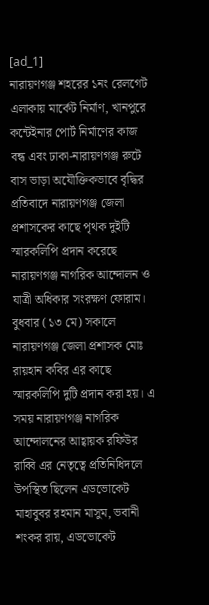[ad_1]
নারায়ণগঞ্জ শহরের ১নং রেলগেট এলাকায় মার্কেট নির্মাণ, খানপুরে কন্টেইনার পোর্ট নির্মাণের কাজ বন্ধ এবং ঢাকা-নারায়ণগঞ্জ রুটে বাস ভাড়া অযৌক্তিকভাবে বৃদ্ধির প্রতিবাদে নারায়ণগঞ্জ জেলা প্রশাসকের কাছে পৃথক দুইটি স্মারকলিপি প্রদান করেছে নারায়ণগঞ্জ নাগরিক আন্দোলন ও যাত্রী অধিকার সংরক্ষণ ফোরাম।
বুধবার (১৩ মে) সকালে নারায়ণগঞ্জ জেলা প্রশাসক মোঃ রায়হান কবির এর কাছে স্মারকলিপি দুটি প্রদান করা হয়। এ সময় নারায়ণগঞ্জ নাগরিক আন্দোলনের আহ্বায়ক রফিউর রাব্বি এর নেতৃত্বে প্রতিনিধিদলে উপস্থিত ছিলেন এডভোকেট মাহাবুবর রহমান মাসুম, ভবানী শংকর রায়, এডভোকেট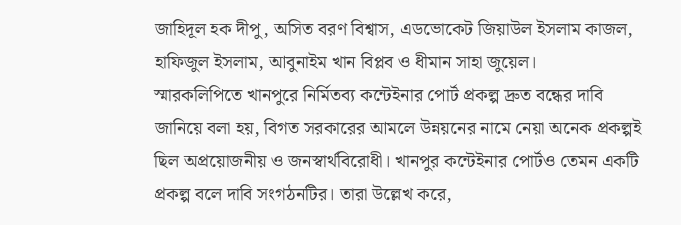জাহিদূল হক দীপু, অসিত বরণ বিশ্বাস, এডভোকেট জিয়াউল ইসলাম কাজল, হাফিজুল ইসলাম, আবুনাইম খান বিপ্লব ও ধীমান সাহা জুয়েল।
স্মারকলিপিতে খানপুরে নির্মিতব্য কন্টেইনার পোর্ট প্রকল্প দ্রুত বন্ধের দাবি জানিয়ে বলা হয়, বিগত সরকারের আমলে উন্নয়নের নামে নেয়া অনেক প্রকল্পই ছিল অপ্রয়োজনীয় ও জনস্বার্থবিরোধী। খানপুর কন্টেইনার পোর্টও তেমন একটি প্রকল্প বলে দাবি সংগঠনটির। তারা উল্লেখ করে,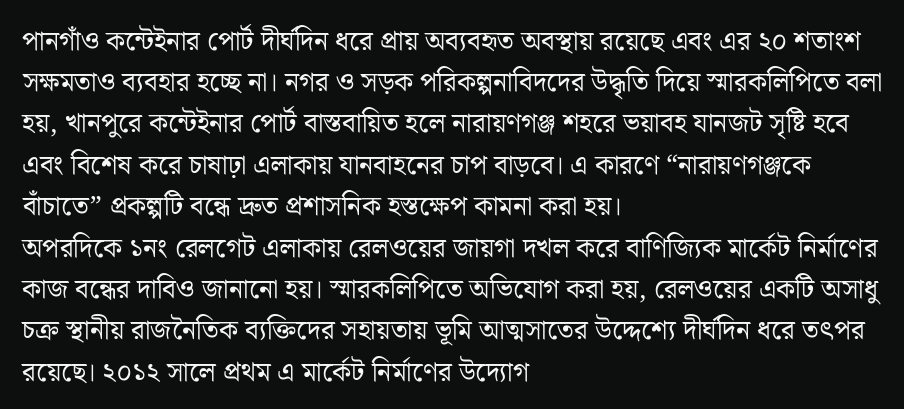পানগাঁও কন্টেইনার পোর্ট দীর্ঘদিন ধরে প্রায় অব্যবহৃত অবস্থায় রয়েছে এবং এর ২০ শতাংশ সক্ষমতাও ব্যবহার হচ্ছে না। নগর ও সড়ক পরিকল্পনাবিদদের উদ্ধৃতি দিয়ে স্মারকলিপিতে বলা হয়, খানপুরে কন্টেইনার পোর্ট বাস্তবায়িত হলে নারায়ণগঞ্জ শহরে ভয়াবহ যানজট সৃষ্টি হবে এবং বিশেষ করে চাষাঢ়া এলাকায় যানবাহনের চাপ বাড়বে। এ কারণে “নারায়ণগঞ্জকে বাঁচাতে” প্রকল্পটি বন্ধে দ্রুত প্রশাসনিক হস্তক্ষেপ কামনা করা হয়।
অপরদিকে ১নং রেলগেট এলাকায় রেলওয়ের জায়গা দখল করে বাণিজ্যিক মার্কেট নির্মাণের কাজ বন্ধের দাবিও জানানো হয়। স্মারকলিপিতে অভিযোগ করা হয়, রেলওয়ের একটি অসাধু চক্র স্থানীয় রাজনৈতিক ব্যক্তিদের সহায়তায় ভূমি আত্মসাতের উদ্দেশ্যে দীর্ঘদিন ধরে তৎপর রয়েছে। ২০১২ সালে প্রথম এ মার্কেট নির্মাণের উদ্যোগ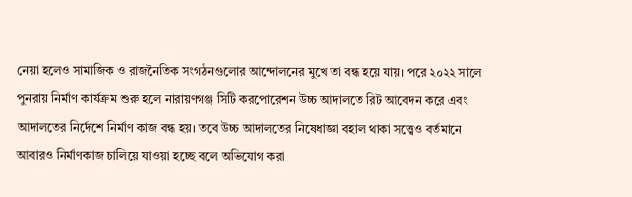নেয়া হলেও সামাজিক ও রাজনৈতিক সংগঠনগুলোর আন্দোলনের মুখে তা বন্ধ হয়ে যায়। পরে ২০২২ সালে পুনরায় নির্মাণ কার্যক্রম শুরু হলে নারায়ণগঞ্জ সিটি করপোরেশন উচ্চ আদালতে রিট আবেদন করে এবং আদালতের নির্দেশে নির্মাণ কাজ বন্ধ হয়। তবে উচ্চ আদালতের নিষেধাজ্ঞা বহাল থাকা সত্ত্বেও বর্তমানে আবারও নির্মাণকাজ চালিয়ে যাওয়া হচ্ছে বলে অভিযোগ করা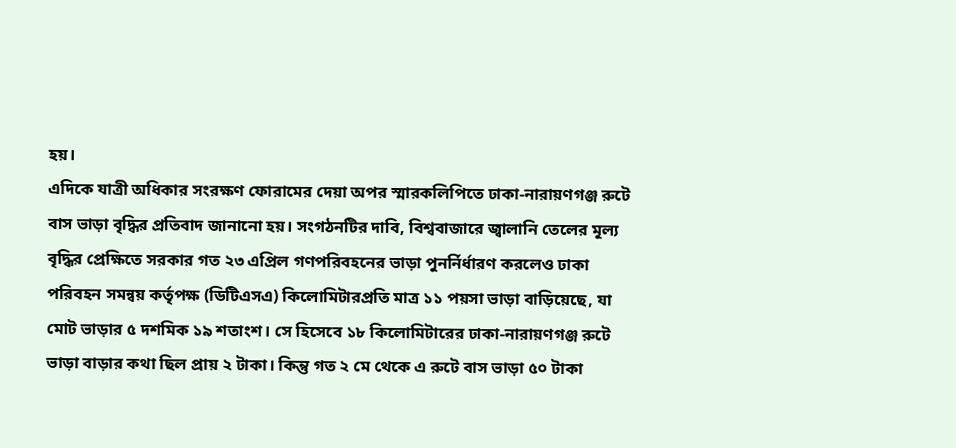হয়।
এদিকে যাত্রী অধিকার সংরক্ষণ ফোরামের দেয়া অপর স্মারকলিপিতে ঢাকা-নারায়ণগঞ্জ রুটে বাস ভাড়া বৃদ্ধির প্রতিবাদ জানানো হয়। সংগঠনটির দাবি, বিশ্ববাজারে জ্বালানি তেলের মূল্য বৃদ্ধির প্রেক্ষিতে সরকার গত ২৩ এপ্রিল গণপরিবহনের ভাড়া পুনর্নির্ধারণ করলেও ঢাকা পরিবহন সমন্বয় কর্তৃপক্ষ (ডিটিএসএ) কিলোমিটারপ্রতি মাত্র ১১ পয়সা ভাড়া বাড়িয়েছে, যা মোট ভাড়ার ৫ দশমিক ১৯ শতাংশ। সে হিসেবে ১৮ কিলোমিটারের ঢাকা-নারায়ণগঞ্জ রুটে ভাড়া বাড়ার কথা ছিল প্রায় ২ টাকা। কিন্তু গত ২ মে থেকে এ রুটে বাস ভাড়া ৫০ টাকা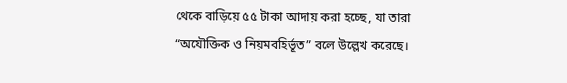থেকে বাড়িয়ে ৫৫ টাকা আদায় করা হচ্ছে, যা তারা “অযৌক্তিক ও নিয়মবহির্ভূত” বলে উল্লেখ করেছে।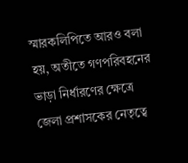স্মারকলিপিতে আরও বলা হয়, অতীতে গণপরিবহনের ভাড়া নির্ধারণের ক্ষেত্রে জেলা প্রশাসকের নেতৃত্বে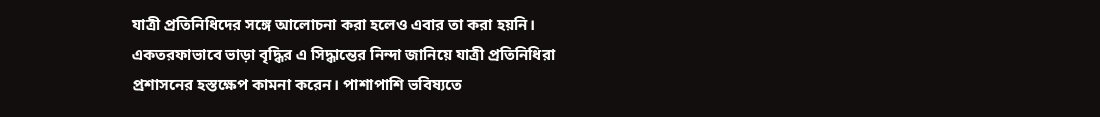যাত্রী প্রতিনিধিদের সঙ্গে আলোচনা করা হলেও এবার তা করা হয়নি। একতরফাভাবে ভাড়া বৃদ্ধির এ সিদ্ধান্তের নিন্দা জানিয়ে যাত্রী প্রতিনিধিরা প্রশাসনের হস্তক্ষেপ কামনা করেন। পাশাপাশি ভবিষ্যতে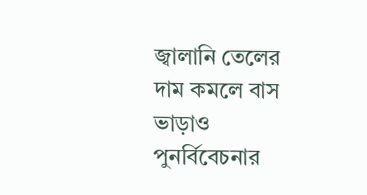জ্বালানি তেলের দাম কমলে বাস ভাড়াও পুনর্বিবেচনার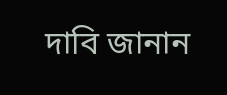দাবি জানান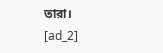তারা।
[ad_2]